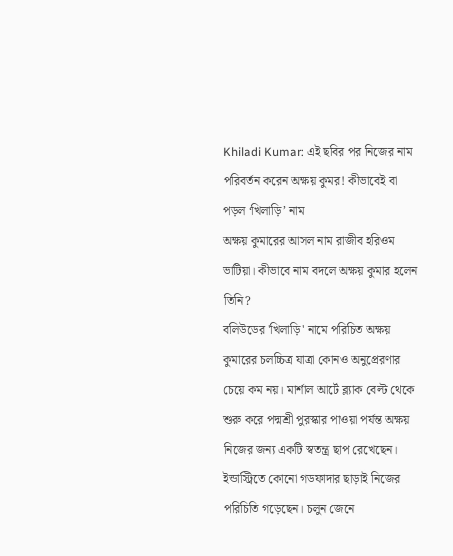Khiladi Kumar: এই ছবির পর নিজের নাম পরিবর্তন করেন অক্ষয় কুমর! কীভাবেই বা পড়ল ‘খিলাড়ি’ নাম
অক্ষয় কুমারের আসল নাম রাজীব হরিওম ভাটিয়া। কীভাবে নাম বদলে অক্ষয় কুমার হলেন তিনি?
বলিউডের 'খিলাড়ি' নামে পরিচিত অক্ষয় কুমারের চলচ্চিত্র যাত্রা কোনও অনুপ্রেরণার চেয়ে কম নয়। মার্শাল আর্টে ব্ল্যাক বেল্ট থেকে শুরু করে পদ্মশ্রী পুরস্কার পাওয়া পর্যন্ত অক্ষয় নিজের জন্য একটি স্বতন্ত্র ছাপ রেখেছেন। ইন্ডাস্ট্রিতে কোনো গডফাদার ছাড়াই নিজের পরিচিতি গড়েছেন। চলুন জেনে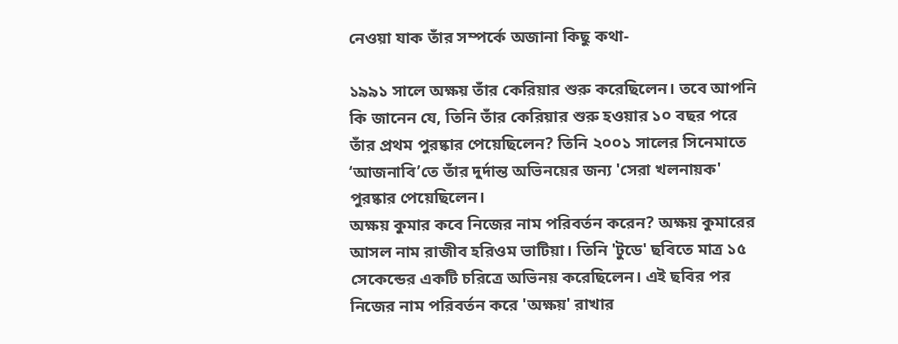নেওয়া যাক তাঁর সম্পর্কে অজানা কিছু কথা-

১৯৯১ সালে অক্ষয় তাঁর কেরিয়ার শুরু করেছিলেন। তবে আপনি কি জানেন যে, তিনি তাঁর কেরিয়ার শুরু হওয়ার ১০ বছর পরে তাঁর প্রথম পুরষ্কার পেয়েছিলেন? তিনি ২০০১ সালের সিনেমাতে ‘আজনাবি’তে তাঁর দুর্দান্ত অভিনয়ের জন্য 'সেরা খলনায়ক' পুরষ্কার পেয়েছিলেন।
অক্ষয় কুমার কবে নিজের নাম পরিবর্তন করেন? অক্ষয় কুমারের আসল নাম রাজীব হরিওম ভাটিয়া। তিনি 'টুডে' ছবিতে মাত্র ১৫ সেকেন্ডের একটি চরিত্রে অভিনয় করেছিলেন। এই ছবির পর নিজের নাম পরিবর্তন করে 'অক্ষয়' রাখার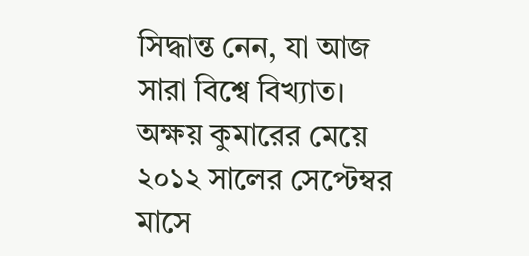সিদ্ধান্ত নেন, যা আজ সারা বিশ্বে বিখ্যাত।
অক্ষয় কুমারের মেয়ে ২০১২ সালের সেপ্টেম্বর মাসে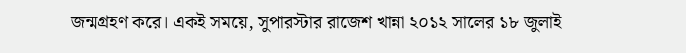জন্মগ্রহণ করে। একই সময়ে, সুপারস্টার রাজেশ খান্না ২০১২ সালের ১৮ জুলাই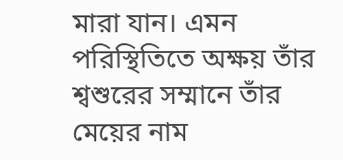মারা যান। এমন পরিস্থিতিতে অক্ষয় তাঁর শ্বশুরের সম্মানে তাঁর মেয়ের নাম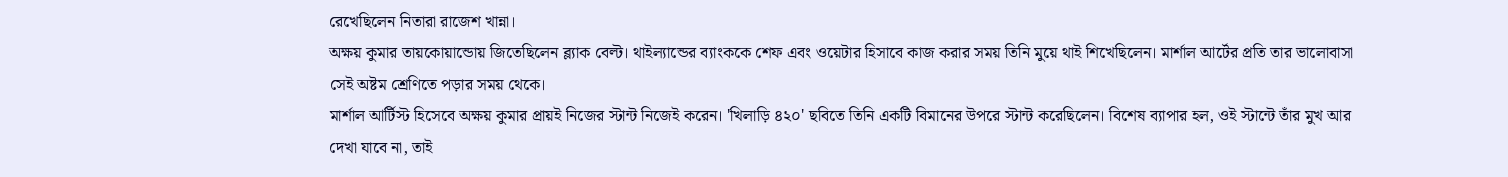রেখেছিলেন নিতারা রাজেশ খান্না।
অক্ষয় কুমার তায়কোয়ান্ডোয় জিতেছিলেন ব্ল্যাক বেল্ট। থাইল্যান্ডের ব্যাংককে শেফ এবং ওয়েটার হিসাবে কাজ করার সময় তিনি মুয়ে থাই শিখেছিলেন। মার্শাল আর্টের প্রতি তার ভালোবাসা সেই অষ্টম শ্রেণিতে পড়ার সময় থেকে।
মার্শাল আর্টিস্ট হিসেবে অক্ষয় কুমার প্রায়ই নিজের স্টান্ট নিজেই করেন। 'খিলাড়ি ৪২০' ছবিতে তিনি একটি বিমানের উপরে স্টান্ট করেছিলেন। বিশেষ ব্যাপার হল, ওই স্টান্টে তাঁর মুখ আর দেখা যাবে না, তাই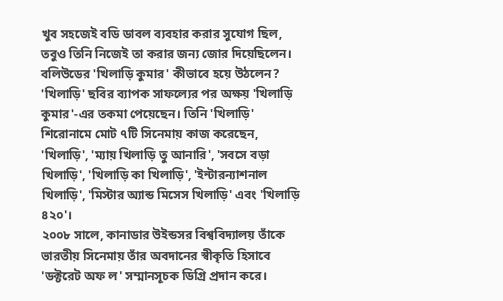খুব সহজেই বডি ডাবল ব্যবহার করার সুযোগ ছিল, তবুও তিনি নিজেই তা করার জন্য জোর দিয়েছিলেন।
বলিউডের 'খিলাড়ি কুমার' কীভাবে হয়ে উঠলেন? 'খিলাড়ি' ছবির ব্যাপক সাফল্যের পর অক্ষয় 'খিলাড়ি কুমার'-এর তকমা পেয়েছেন। তিনি 'খিলাড়ি' শিরোনামে মোট ৭টি সিনেমায় কাজ করেছেন, 'খিলাড়ি', 'ম্যায় খিলাড়ি তু আনারি', 'সবসে বড়া খিলাড়ি', 'খিলাড়ি কা খিলাড়ি', 'ইন্টারন্যাশনাল খিলাড়ি', 'মিস্টার অ্যান্ড মিসেস খিলাড়ি' এবং 'খিলাড়ি ৪২০'।
২০০৮ সালে, কানাডার উইন্ডসর বিশ্ববিদ্যালয় তাঁকে ভারতীয় সিনেমায় তাঁর অবদানের স্বীকৃতি হিসাবে 'ডক্টরেট অফ ল' সম্মানসূচক ডিগ্রি প্রদান করে।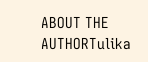ABOUT THE AUTHORTulika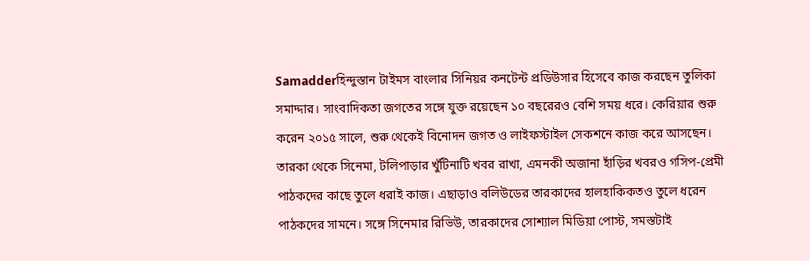Samadderহিন্দুস্তান টাইমস বাংলার সিনিয়র কনটেন্ট প্রডিউসার হিসেবে কাজ করছেন তুলিকা সমাদ্দার। সাংবাদিকতা জগতের সঙ্গে যুক্ত রয়েছেন ১০ বছরেরও বেশি সময় ধরে। কেরিয়ার শুরু করেন ২০১৫ সালে, শুরু থেকেই বিনোদন জগত ও লাইফস্টাইল সেকশনে কাজ করে আসছেন। তারকা থেকে সিনেমা, টলিপাড়ার খুঁটিনাটি খবর রাখা, এমনকী অজানা হাঁড়ির খবরও গসিপ-প্রেমী পাঠকদের কাছে তুলে ধরাই কাজ। এছাড়াও বলিউডের তারকাদের হালহাকিকতও তুলে ধরেন পাঠকদের সামনে। সঙ্গে সিনেমার রিভিউ, তারকাদের সোশ্যাল মিডিয়া পোস্ট, সমস্তটাই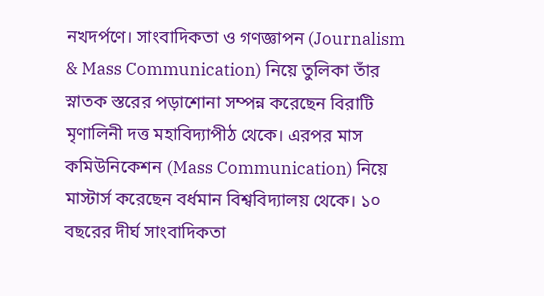নখদর্পণে। সাংবাদিকতা ও গণজ্ঞাপন (Journalism & Mass Communication) নিয়ে তুলিকা তাঁর স্নাতক স্তরের পড়াশোনা সম্পন্ন করেছেন বিরাটি মৃণালিনী দত্ত মহাবিদ্যাপীঠ থেকে। এরপর মাস কমিউনিকেশন (Mass Communication) নিয়ে মাস্টার্স করেছেন বর্ধমান বিশ্ববিদ্যালয় থেকে। ১০ বছরের দীর্ঘ সাংবাদিকতা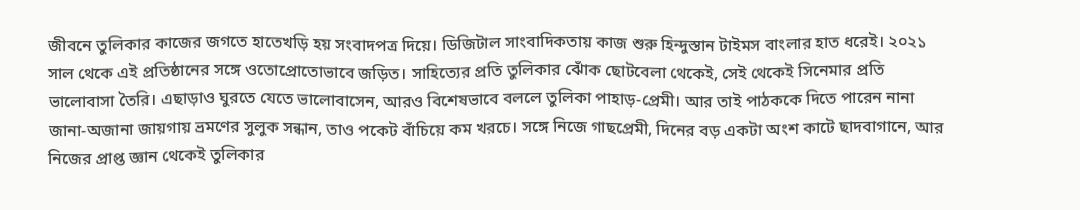জীবনে তুলিকার কাজের জগতে হাতেখড়ি হয় সংবাদপত্র দিয়ে। ডিজিটাল সাংবাদিকতায় কাজ শুরু হিন্দুস্তান টাইমস বাংলার হাত ধরেই। ২০২১ সাল থেকে এই প্রতিষ্ঠানের সঙ্গে ওতোপ্রোতোভাবে জড়িত। সাহিত্যের প্রতি তুলিকার ঝোঁক ছোটবেলা থেকেই, সেই থেকেই সিনেমার প্রতি ভালোবাসা তৈরি। এছাড়াও ঘুরতে যেতে ভালোবাসেন, আরও বিশেষভাবে বললে তুলিকা পাহাড়-প্রেমী। আর তাই পাঠককে দিতে পারেন নানা জানা-অজানা জায়গায় ভ্রমণের সুলুক সন্ধান, তাও পকেট বাঁচিয়ে কম খরচে। সঙ্গে নিজে গাছপ্রেমী, দিনের বড় একটা অংশ কাটে ছাদবাগানে, আর নিজের প্রাপ্ত জ্ঞান থেকেই তুলিকার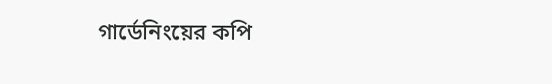গার্ডেনিংয়ের কপি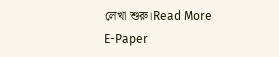লেখা শুরু।Read More
E-Paper